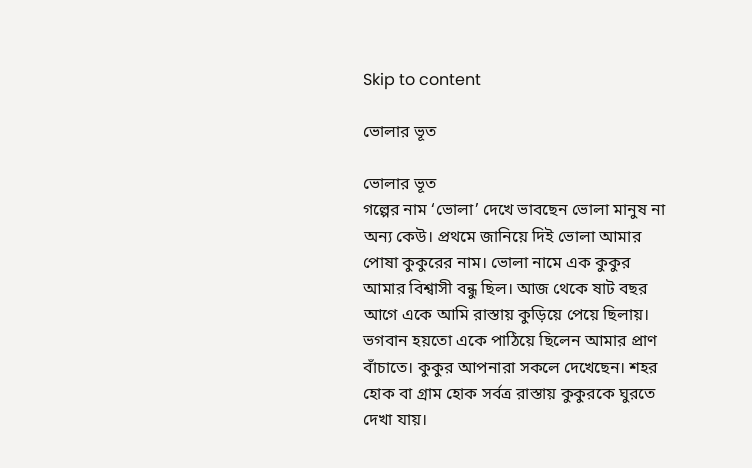Skip to content

ভোলার ভূত

ভোলার ভূত
গল্পের নাম ‘ভোলা’ দেখে ভাবছেন ভোলা মানুষ না অন্য কেউ। প্রথমে জানিয়ে দিই ভোলা আমার পোষা কুকুরের নাম। ভোলা নামে এক কুকুর আমার বিশ্বাসী বন্ধু ছিল। আজ থেকে ষাট বছর আগে একে আমি রাস্তায় কুড়িয়ে পেয়ে ছিলায়। ভগবান হয়তো একে পাঠিয়ে ছিলেন আমার প্রাণ বাঁচাতে। কুকুর আপনারা সকলে দেখেছেন। শহর হোক বা গ্রাম হোক সর্বত্র রাস্তায় কুকুরকে ঘুরতে দেখা যায়।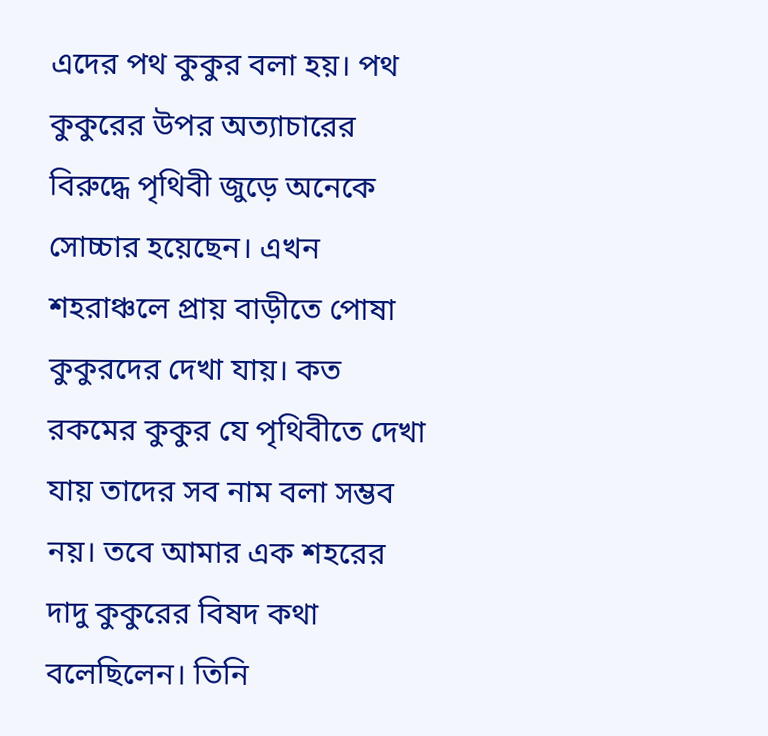এদের পথ কুকুর বলা হয়। পথ কুকুরের উপর অত্যাচারের বিরুদ্ধে পৃথিবী জুড়ে অনেকে সোচ্চার হয়েছেন। এখন শহরাঞ্চলে প্রায় বাড়ীতে পোষা কুকুরদের দেখা যায়। কত রকমের কুকুর যে পৃথিবীতে দেখা যায় তাদের সব নাম বলা সম্ভব নয়। তবে আমার এক শহরের দাদু কুকুরের বিষদ কথা বলেছিলেন। তিনি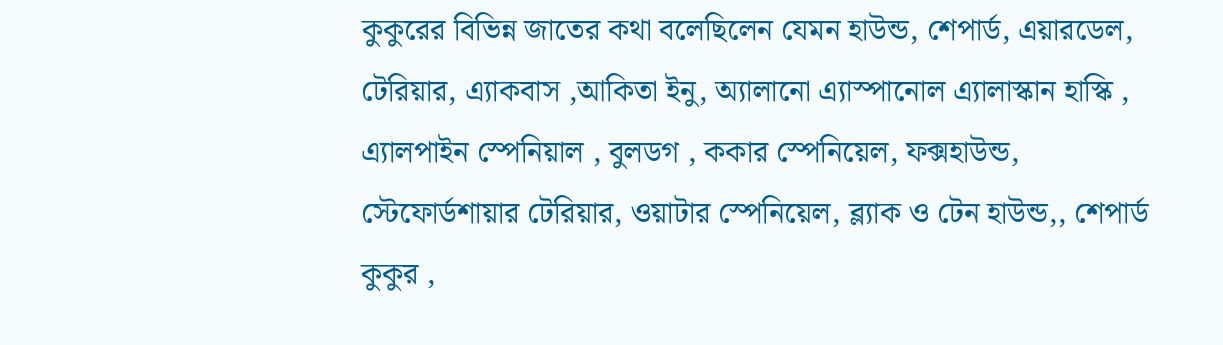কুকুরের বিভিন্ন জাতের কথা বলেছিলেন যেমন হাউন্ড, শেপার্ড, এয়ারডেল, টেরিয়ার, এ্যাকবাস ,আকিতা ইনু, অ্যালানো এ্যাস্পানোল এ্যালাস্কান হাস্কি , এ্যালপাইন স্পেনিয়াল , বুলডগ , ককার স্পেনিয়েল, ফক্সহাউন্ড, স্টেফোর্ডশায়ার টেরিয়ার, ওয়াটার স্পেনিয়েল, ব্ল্যাক ও টেন হাউন্ড,, শেপার্ড কুকুর ,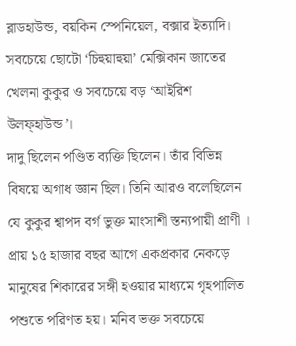ব্লাডহাউন্ড, বয়কিন স্পেনিয়েল, বক্সার ইত্যাদি। সবচেয়ে ছোটো ‘চিহুয়াহুয়া’ মেক্সিকান জাতের খেলনা কুকুর ও সবচেয়ে বড় ‘আইরিশ উলফ্হাউন্ড’।
দাদু ছিলেন পণ্ডিত ব্যক্তি ছিলেন। তাঁর বিভিন্ন বিষয়ে অগাধ জ্ঞান ছিল। তিনি আরও বলেছিলেন যে কুকুর শ্বাপদ বর্গ ভুক্ত মাংসাশী স্তন্যপায়ী প্রাণী । প্রায় ১৫ হাজার বছর আগে একপ্রকার নেকড়ে মানুষের শিকারের সঙ্গী হওয়ার মাধ্যমে গৃহপালিত পশুতে পরিণত হয়। মনিব ভক্ত সবচেয়ে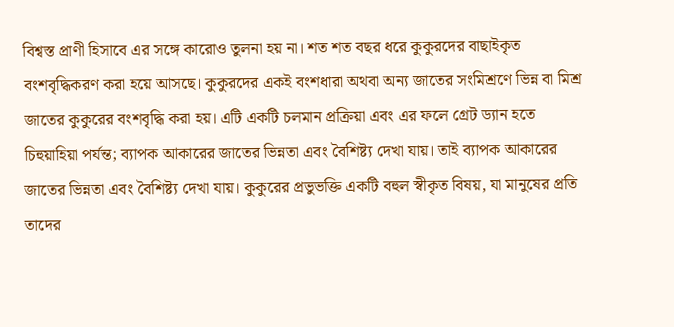বিশ্বস্ত প্রাণী হিসাবে এর সঙ্গে কারোও তুলনা হয় না। শত শত বছর ধরে কুকুরদের বাছাইকৃত বংশবৃদ্ধিকরণ করা হয়ে আসছে। কুকুরদের একই বংশধারা অথবা অন্য জাতের সংমিশ্রণে ভিন্ন বা মিশ্র জাতের কুকুরের বংশবৃদ্ধি করা হয়। এটি একটি চলমান প্রক্রিয়া এবং এর ফলে গ্রেট ড্যান হতে চিহুয়াহিয়া পর্যন্ত; ব্যাপক আকারের জাতের ভিন্নতা এবং বৈশিষ্ট্য দেখা যায়। তাই ব্যাপক আকারের জাতের ভিন্নতা এবং বৈশিষ্ট্য দেখা যায়। কুকুরের প্রভুভক্তি একটি বহুল স্বীকৃত বিষয়, যা মানুষের প্রতি তাদের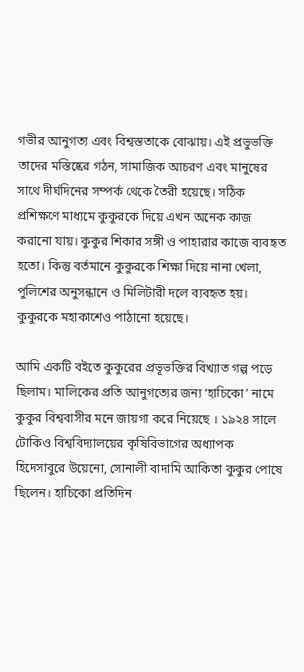গভীর আনুগত্য এবং বিশ্বস্ততাকে বোঝায়। এই প্রভুভক্তি তাদের মস্তিষ্কের গঠন, সামাজিক আচরণ এবং মানুষের সাথে দীর্ঘদিনের সম্পর্ক থেকে তৈরী হয়েছে। সঠিক প্রশিক্ষণে মাধ্যমে কুকুরকে দিয়ে এখন অনেক কাজ করানো যায়। কুকুর শিকার সঙ্গী ও পাহারার কাজে ব্যবহৃত হতো। কিন্তু বর্তমানে কুকুরকে শিক্ষা দিয়ে নানা খেলা, পুলিশের অনুসন্ধানে ও মিলিটারী দলে ব্যবহৃত হয়। কুকুরকে মহাকাশেও পাঠানো হয়েছে।

আমি একটি বইতে কুকুরের প্রভূভক্তির বিখ্যাত গল্প পড়ে ছিলাম। মালিকের প্রতি আনুগত্যের জন্য ‘হাচিকো’ নামে কুকুর বিশ্ববাসীর মনে জায়গা করে নিয়েছে । ১৯২৪ সালে টোকিও বিশ্ববিদ্যালয়ের কৃষিবিভাগের অধ্যাপক হিদেসাবুরে উয়েনো, সোনালী বাদামি আকিতা কুকুর পোষে ছিলেন। হাচিকো প্রতিদিন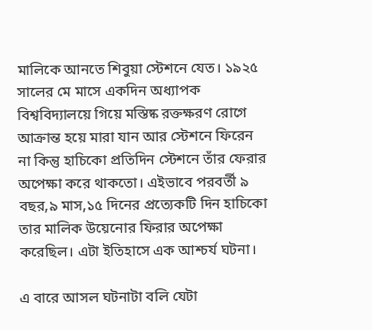মালিকে আনতে শিবুয়া স্টেশনে যেত। ১৯২৫ সালের মে মাসে একদিন অধ্যাপক বিশ্ববিদ্যালয়ে গিয়ে মস্তিষ্ক রক্তক্ষরণ রোগে আক্রান্ত হয়ে মারা যান আর স্টেশনে ফিরেন না কিন্তু হাচিকো প্রতিদিন স্টেশনে তাঁর ফেরার অপেক্ষা করে থাকতো। এইভাবে পরবর্তী ৯ বছর,৯ মাস,১৫ দিনের প্রত্যেকটি দিন হাচিকো তার মালিক উয়েনোর ফিরার অপেক্ষা করেছিল। এটা ইতিহাসে এক আশ্চর্য ঘটনা।

এ বারে আসল ঘটনাটা বলি যেটা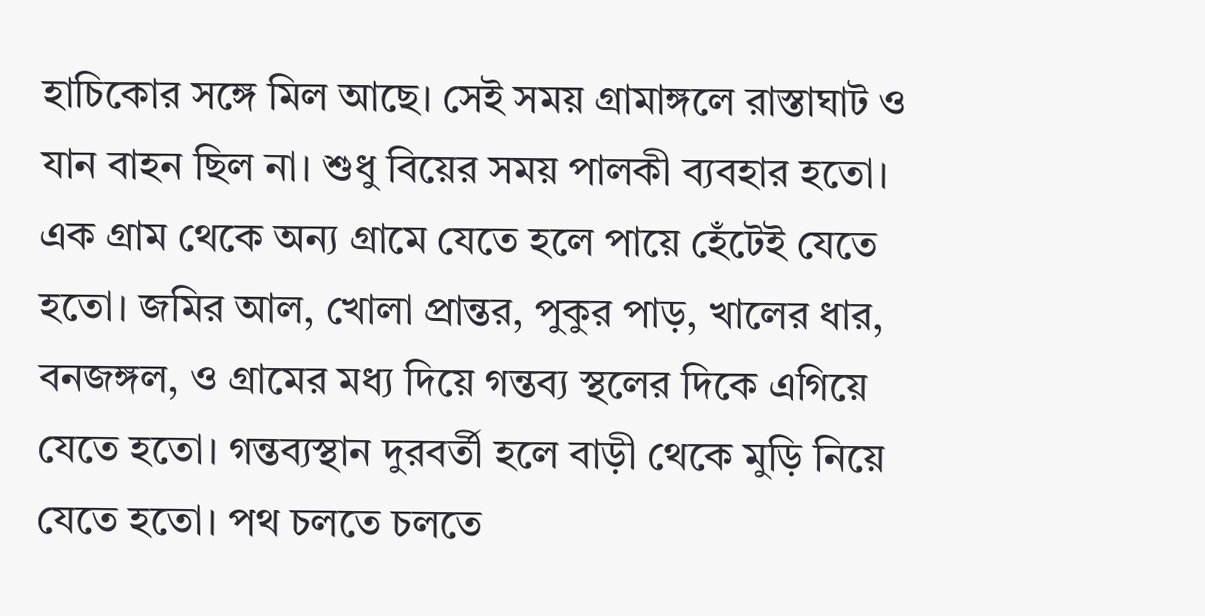হাচিকোর সঙ্গে মিল আছে। সেই সময় গ্রামাঙ্গলে রাস্তাঘাট ও যান বাহন ছিল না। শুধু বিয়ের সময় পালকী ব্যবহার হতো। এক গ্রাম থেকে অন্য গ্রামে যেতে হলে পায়ে হেঁটেই যেতে হতো। জমির আল, খোলা প্রান্তর, পুকুর পাড়, খালের ধার, বনজঙ্গল, ও গ্রামের মধ্য দিয়ে গন্তব্য স্থলের দিকে এগিয়ে যেতে হতো। গন্তব্যস্থান দুরবর্তী হলে বাড়ী থেকে মুড়ি নিয়ে যেতে হতো। পথ চলতে চলতে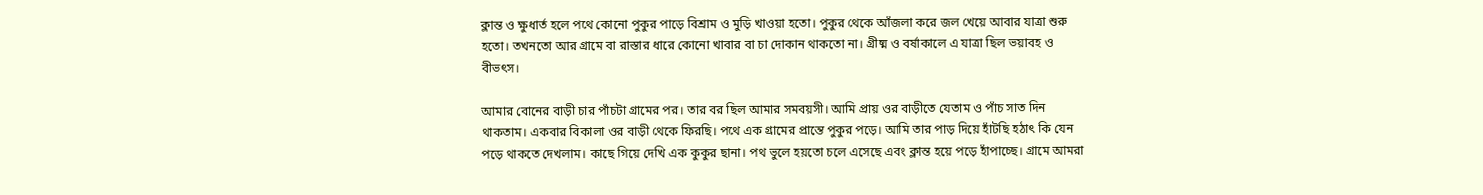ক্লান্ত ও ক্ষুধার্ত হলে পথে কোনো পুকুর পাড়ে বিশ্রাম ও মুড়ি খাওয়া হতো। পুকুর থেকে আঁজলা করে জল খেয়ে আবার যাত্রা শুরু হতো। তখনতো আর গ্রামে বা রাস্তার ধারে কোনো খাবার বা চা দোকান থাকতো না। গ্রীষ্ম ও বর্ষাকালে এ যাত্রা ছিল ভয়াবহ ও বীভৎস।

আমার বোনের বাড়ী চার পাঁচটা গ্রামের পর। তার বর ছিল আমার সমবয়সী। আমি প্রায় ওর বাড়ীতে যেতাম ও পাঁচ সাত দিন থাকতাম। একবার বিকালা ওর বাড়ী থেকে ফিরছি। পথে এক গ্রামের প্রান্তে পুকুর পড়ে। আমি তার পাড় দিয়ে হাঁটছি হঠাৎ কি যেন পড়ে থাকতে দেখলাম। কাছে গিয়ে দেখি এক কুকুর ছানা। পথ ভুলে হয়তো চলে এসেছে এবং ক্লান্ত হয়ে পড়ে হাঁপাচ্ছে। গ্রামে আমরা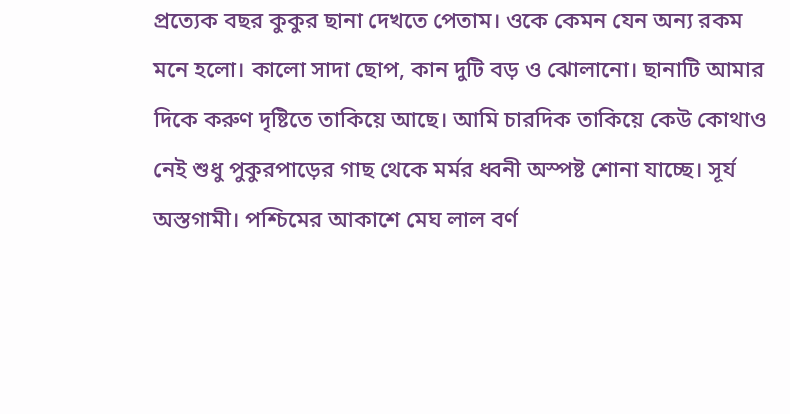প্রত্যেক বছর কুকুর ছানা দেখতে পেতাম। ওকে কেমন যেন অন্য রকম মনে হলো। কালো সাদা ছোপ, কান দুটি বড় ও ঝোলানো। ছানাটি আমার দিকে করুণ দৃষ্টিতে তাকিয়ে আছে। আমি চারদিক তাকিয়ে কেউ কোথাও নেই শুধু পুকুরপাড়ের গাছ থেকে মর্মর ধ্বনী অস্পষ্ট শোনা যাচ্ছে। সূর্য অস্তগামী। পশ্চিমের আকাশে মেঘ লাল বর্ণ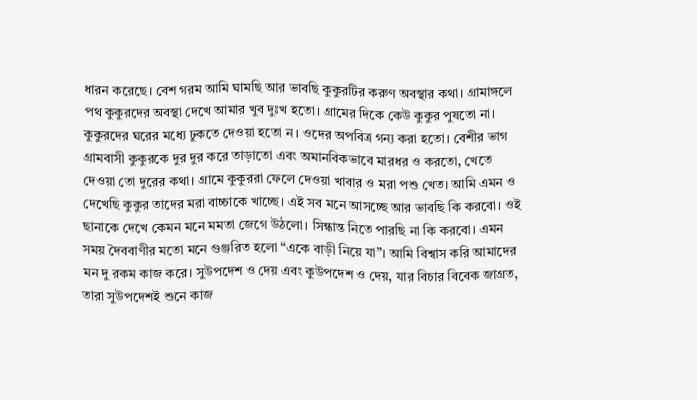ধারন করেছে। বেশ গরম আমি ঘামছি আর ভাবছি কুকুরটির করুণ অবস্থার কথা। গ্রামাঙ্গলে পথ কুকুরদের অবস্থা দেখে আমার খুব দুঃখ হতো। গ্রামের দিকে কেউ কুকুর পুষতো না। কুকুরদের ঘরের মধ্যে ঢুকতে দেওয়া হতো ন। ওদের অপবিত্র গন্য করা হতো। বেশীর ভাগ গ্রামবাসী কুকুরকে দুর দুর করে তাড়াতো এবং অমানবিকভাবে মারধর ও করতো, খেতে দেওয়া তো দুরের কথা। গ্রামে কুকুররা ফেলে দেওয়া খাবার ও মরা পশু খেত। আমি এমন ও দেখেছি কুকুর তাদের মরা বাচ্চাকে খাচ্ছে। এই সব মনে আসচ্ছে আর ভাবছি কি করবো। ওই ছানাকে দেখে কেমন মনে মমতা জেগে উঠলো। সিন্ধান্ত নিতে পারছি না কি করবো। এমন সময় দৈববাণীর মতো মনে গুঞ্জরিত হলো “একে বাড়ী নিয়ে যা”। আমি বিশ্বাস করি আমাদের মন দু রকম কাজ করে। সুউপদেশ ও দেয় এবং কুউপদেশ ও দেয়, যার বিচার বিবেক জাগ্রত, তারা সুউপদেশই শুনে কাজ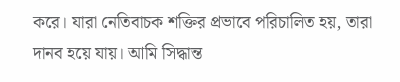করে। যারা নেতিবাচক শক্তির প্রভাবে পরিচালিত হয়, তারা দানব হয়ে যায়। আমি সিদ্ধান্ত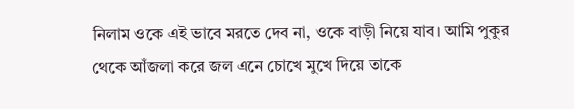নিলাম ওকে এই ভাবে মরতে দেব না, ওকে বাড়ী নিয়ে যাব। আমি পুকুর থেকে আঁজলা করে জল এনে চোখে মুখে দিয়ে তাকে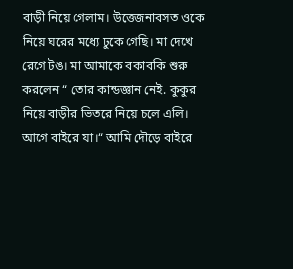বাড়ী নিয়ে গেলাম। উত্তেজনাবসত ওকে নিয়ে ঘরের মধ্যে ঢুকে গেছি। মা দেখে রেগে টঙ। মা আমাকে বকাবকি শুরু করলেন “ তোর কান্ডজ্ঞান নেই. কুকুর নিয়ে বাড়ীর ভিতরে নিয়ে চলে এলি। আগে বাইরে যা।“ আমি দৌড়ে বাইরে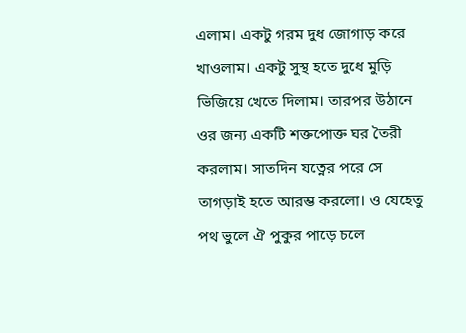এলাম। একটু গরম দুধ জোগাড় করে খাওলাম। একটু সুস্থ হতে দুধে মুড়ি ভিজিয়ে খেতে দিলাম। তারপর উঠানে ওর জন্য একটি শক্তপোক্ত ঘর তৈরী করলাম। সাতদিন যত্নের পরে সে তাগড়াই হতে আরম্ভ করলো। ও যেহেতু পথ ভুলে ঐ পুকুর পাড়ে চলে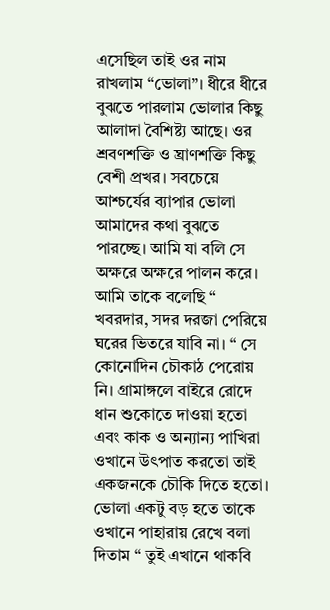এসেছিল তাই ওর নাম রাখলাম “ভোলা”। ধীরে ধীরে বুঝতে পারলাম ভোলার কিছু আলাদা বৈশিষ্ট্য আছে। ওর শ্রবণশক্তি ও ঘ্রাণশক্তি কিছু বেশী প্রখর। সবচেয়ে আশ্চর্যের ব্যাপার ভোলা আমাদের কথা বুঝতে পারচ্ছে। আমি যা বলি সে অক্ষরে অক্ষরে পালন করে। আমি তাকে বলেছি “ খবরদার, সদর দরজা পেরিয়ে ঘরের ভিতরে যাবি না। “ সে কোনোদিন চৌকাঠ পেরোয় নি। গ্রামাঙ্গলে বাইরে রোদে ধান শুকোতে দাওয়া হতো এবং কাক ও অন্যান্য পাখিরা ওখানে উৎপাত করতো তাই একজনকে চৌকি দিতে হতো। ভোলা একটু বড় হতে তাকে ওখানে পাহারায় রেখে বলা দিতাম “ তুই এখানে থাকবি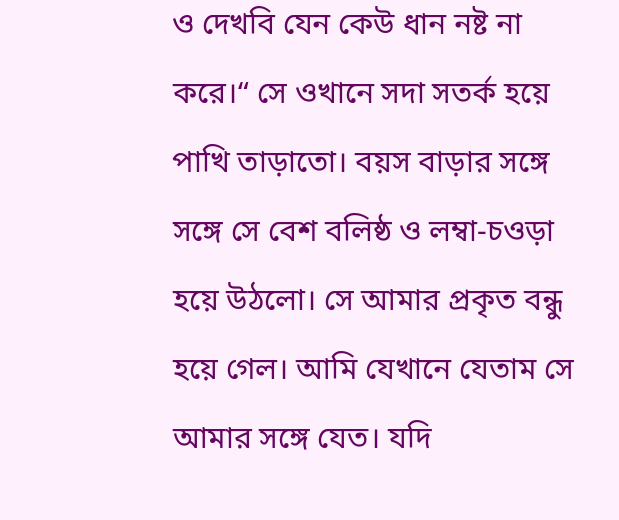ও দেখবি যেন কেউ ধান নষ্ট না করে।“ সে ওখানে সদা সতর্ক হয়ে পাখি তাড়াতো। বয়স বাড়ার সঙ্গে সঙ্গে সে বেশ বলিষ্ঠ ও লম্বা-চওড়া হয়ে উঠলো। সে আমার প্রকৃত বন্ধু হয়ে গেল। আমি যেখানে যেতাম সে আমার সঙ্গে যেত। যদি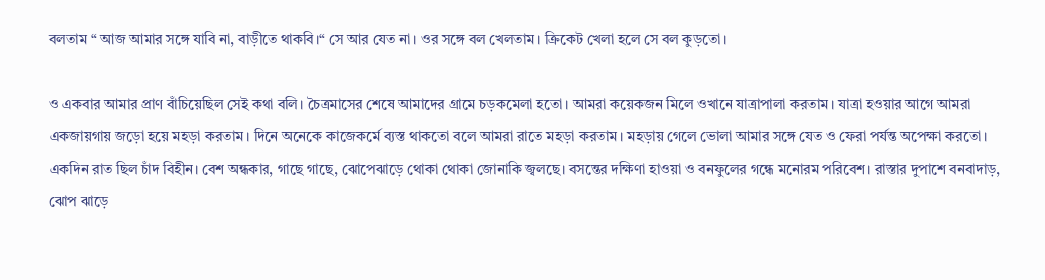বলতাম “ আজ আমার সঙ্গে যাবি না, বাড়ীতে থাকবি।“ সে আর যেত না। ওর সঙ্গে বল খেলতাম। ক্রিকেট খেলা হলে সে বল কুড়তো।

ও একবার আমার প্রাণ বাঁচিয়েছিল সেই কথা বলি। চৈত্রমাসের শেষে আমাদের গ্রামে চড়কমেলা হতো। আমরা কয়েকজন মিলে ওখানে যাত্রাপালা করতাম। যাত্রা হওয়ার আগে আমরা একজায়গায় জড়ো হয়ে মহড়া করতাম। দিনে অনেকে কাজেকর্মে ব্যস্ত থাকতো বলে আমরা রাতে মহড়া করতাম। মহড়ায় গেলে ভোলা আমার সঙ্গে যেত ও ফেরা পর্যন্ত অপেক্ষা করতো। একদিন রাত ছিল চাঁদ বিহীন। বেশ অন্ধকার, গাছে গাছে, ঝোপেঝাড়ে থোকা থোকা জোনাকি জ্বলছে। বসন্তের দক্ষিণা হাওয়া ও বনফুলের গন্ধে মনোরম পরিবেশ। রাস্তার দুপাশে বনবাদাড়, ঝোপ ঝাড়ে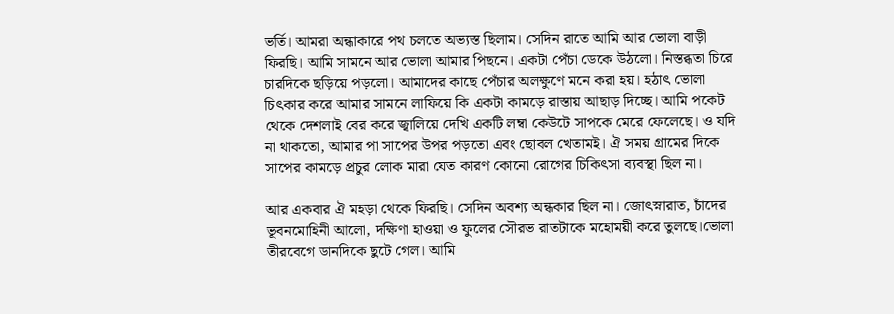ভর্তি। আমরা অন্ধাকারে পথ চলতে অভ্যস্ত ছিলাম। সেদিন রাতে আমি আর ভোলা বাড়ী ফিরছি। আমি সামনে আর ভোলা আমার পিছনে। একটা পেঁচা ডেকে উঠলো। নিস্তব্ধতা চিরে চারদিকে ছড়িয়ে পড়লো। আমাদের কাছে পেঁচার অলক্ষুণে মনে করা হয়। হঠাৎ ভোলা চিৎকার করে আমার সামনে লাফিয়ে কি একটা কামড়ে রাস্তায় আছাড় দিচ্ছে। আমি পকেট থেকে দেশলাই বের করে জ্বালিয়ে দেখি একটি লম্বা কেউটে সাপকে মেরে ফেলেছে। ও যদি না থাকতো, আমার পা সাপের উপর পড়তো এবং ছোবল খেতামই। ঐ সময় গ্রামের দিকে সাপের কামড়ে প্রচুর লোক মারা যেত কারণ কোনো রোগের চিকিৎসা ব্যবস্থা ছিল না।

আর একবার ঐ মহড়া থেকে ফিরছি। সেদিন অবশ্য অন্ধকার ছিল না। জোৎস্নারাত, চাঁদের ভূবনমোহিনী আলো, দক্ষিণা হাওয়া ও ফুলের সৌরভ রাতটাকে মহোময়ী করে তুলছে।ভোলা তীরবেগে ডানদিকে ছুটে গেল। আমি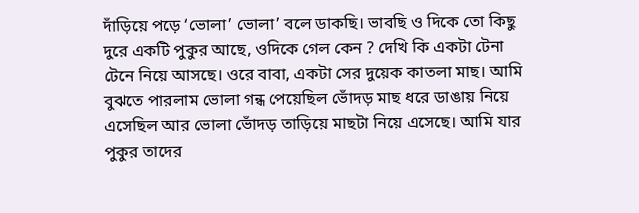দাঁড়িয়ে পড়ে ‘ভোলা’ ভোলা’ বলে ডাকছি। ভাবছি ও দিকে তো কিছু দুরে একটি পুকুর আছে, ওদিকে গেল কেন ? দেখি কি একটা টেনা টেনে নিয়ে আসছে। ওরে বাবা, একটা সের দুয়েক কাতলা মাছ। আমি বুঝতে পারলাম ভোলা গন্ধ পেয়েছিল ভোঁদড় মাছ ধরে ডাঙায় নিয়ে এসেছিল আর ভোলা ভোঁদড় তাড়িয়ে মাছটা নিয়ে এসেছে। আমি যার পুকুর তাদের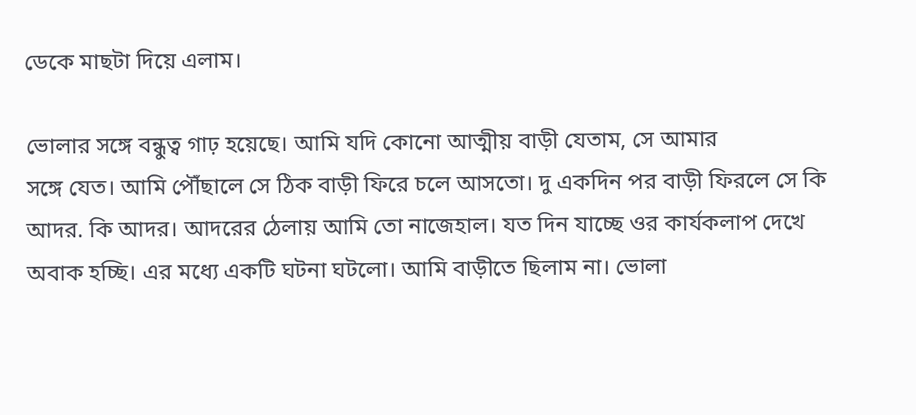ডেকে মাছটা দিয়ে এলাম।

ভোলার সঙ্গে বন্ধুত্ব গাঢ় হয়েছে। আমি যদি কোনো আত্মীয় বাড়ী যেতাম, সে আমার
সঙ্গে যেত। আমি পৌঁছালে সে ঠিক বাড়ী ফিরে চলে আসতো। দু একদিন পর বাড়ী ফিরলে সে কি আদর. কি আদর। আদরের ঠেলায় আমি তো নাজেহাল। যত দিন যাচ্ছে ওর কার্যকলাপ দেখে অবাক হচ্ছি। এর মধ্যে একটি ঘটনা ঘটলো। আমি বাড়ীতে ছিলাম না। ভোলা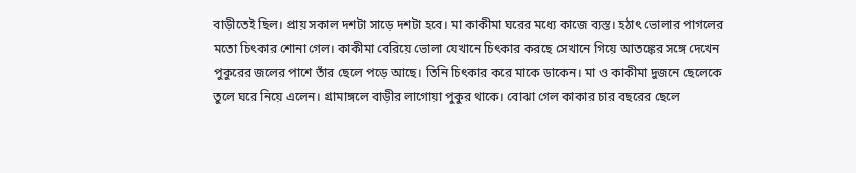বাড়ীতেই ছিল। প্রায় সকাল দশটা সাড়ে দশটা হবে। মা কাকীমা ঘরের মধ্যে কাজে ব্যস্ত। হঠাৎ ভোলার পাগলের মতো চিৎকার শোনা গেল। কাকীমা বেরিয়ে ভোলা যেখানে চিৎকার করছে সেখানে গিয়ে আতঙ্কের সঙ্গে দেখেন পুকুরের জলের পাশে তাঁর ছেলে পড়ে আছে। তিনি চিৎকার করে মাকে ডাকেন। মা ও কাকীমা দুজনে ছেলেকে তুলে ঘরে নিয়ে এলেন। গ্রামাঙ্গলে বাড়ীর লাগোয়া পুকুর থাকে। বোঝা গেল কাকার চার বছরের ছেলে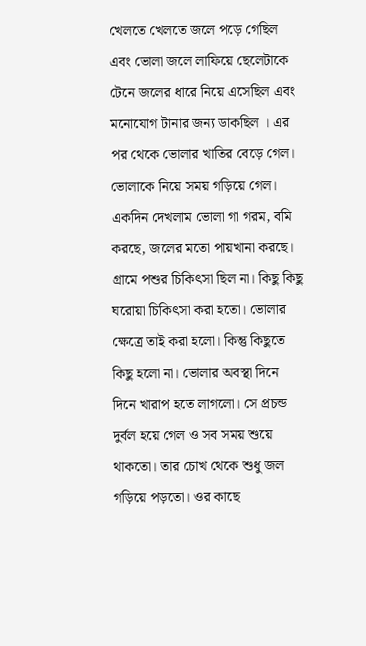খেলতে খেলতে জলে পড়ে গেছিল এবং ভোলা জলে লাফিয়ে ছেলেটাকে টেনে জলের ধারে নিয়ে এসেছিল এবং মনোযোগ টানার জন্য ডাকছিল । এর পর থেকে ভোলার খাতির বেড়ে গেল। ভোলাকে নিয়ে সময় গড়িয়ে গেল। একদিন দেখলাম ভোলা গা গরম, বমি করছে, জলের মতো পায়খানা করছে। গ্রামে পশুর চিকিৎসা ছিল না। কিছু কিছু ঘরোয়া চিকিৎসা করা হতো। ভোলার ক্ষেত্রে তাই করা হলো। কিন্তু কিছুতে কিছু হলো না। ভোলার অবস্থা দিনে দিনে খারাপ হতে লাগলো। সে প্রচন্ড দুর্বল হয়ে গেল ও সব সময় শুয়ে থাকতো। তার চোখ থেকে শুধু জল গড়িয়ে পড়তো। ওর কাছে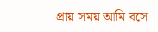প্রায় সময় আমি বসে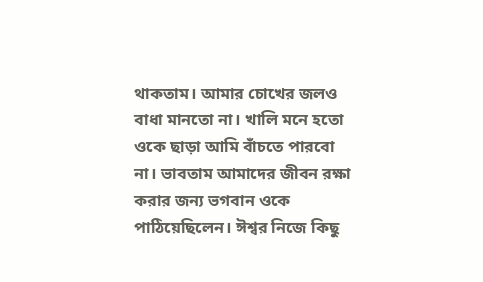থাকতাম। আমার চোখের জলও বাধা মানতো না। খালি মনে হতো ওকে ছাড়া আমি বাঁচতে পারবো না। ভাবতাম আমাদের জীবন রক্ষা করার জন্য ভগবান ওকে পাঠিয়েছিলেন। ঈশ্বর নিজে কিছু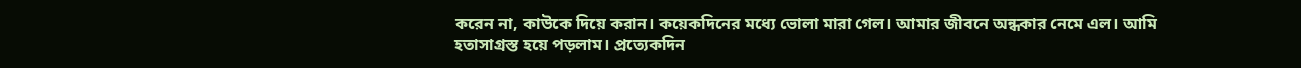করেন না, কাউকে দিয়ে করান। কয়েকদিনের মধ্যে ভোলা মারা গেল। আমার জীবনে অন্ধকার নেমে এল। আমি হতাসাগ্রস্ত হয়ে পড়লাম। প্রত্যেকদিন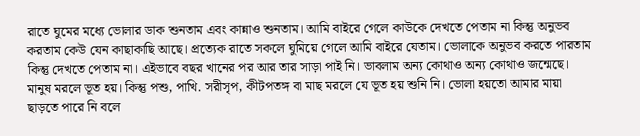রাতে ঘুমের মধ্যে ভোলার ডাক শুনতাম এবং কান্নাও শুনতাম। আমি বাইরে গেলে কাউকে দেখতে পেতাম না কিন্তু অনুভব করতাম কেউ যেন কাছাকাছি আছে। প্রত্যেক রাতে সকলে ঘুমিয়ে গেলে আমি বাইরে যেতাম। ভোলাকে অনুভব করতে পারতাম কিন্তু দেখতে পেতাম না। এইভাবে বছর খানের পর আর তার সাড়া পাই নি। ভাবলাম অন্য কোথাও অন্য কোথাও জন্মেছে। মানুষ মরলে ভূত হয়। কিন্তু পশু, পাখি. সরীসৃপ, কীটপতঙ্গ বা মাছ মরলে যে ভূত হয় শুনি নি। ভোলা হয়তো আমার মায়া ছাড়তে পারে নি বলে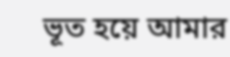ভূত হয়ে আমার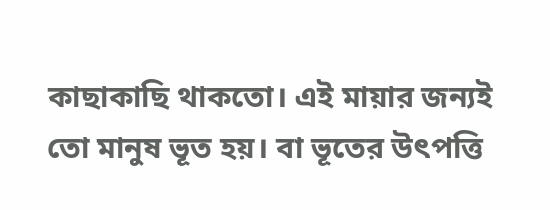কাছাকাছি থাকতো। এই মায়ার জন্যই তো মানুষ ভূত হয়। বা ভূতের উৎপত্তি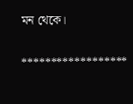মন থেকে।

******************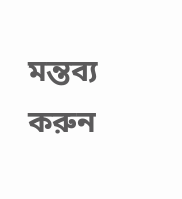মন্তব্য করুন